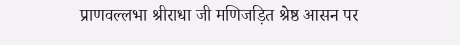प्राणवल्लभा श्रीराधा जी मणिजड़ित श्रेष्ठ आसन पर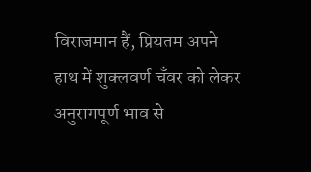विराजमान हैं, प्रियतम अपने हाथ में शुक्लवर्ण चँवर को लेकर अनुरागपूर्ण भाव से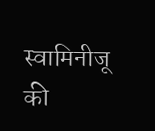स्वामिनीजू की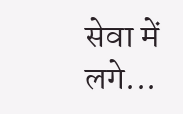सेवा में लगे...